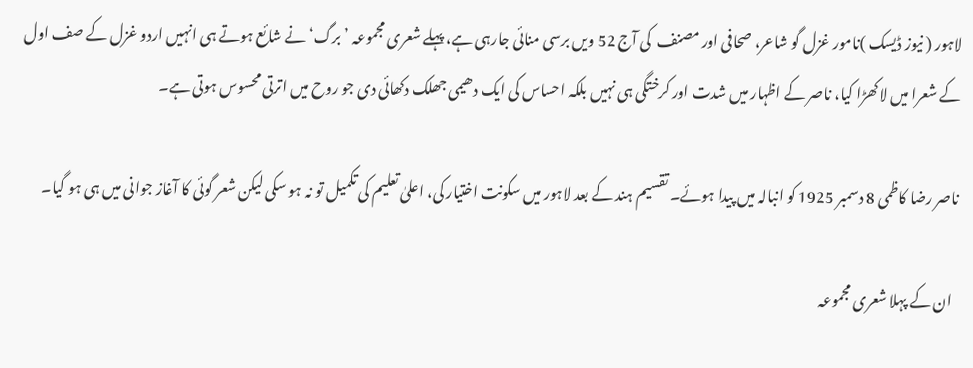لاہور ( نیوز ڈیسک )نامور غزل گو شاعر، صحافی اور مصنف  کی آج 52 ویں برسی منائی جارہی ہے، پہلے شعری مجموعہ ’برگ‘ نے شائع ہوتے ہی انہیں اردو غزل کے صف اول کے شعرا میں لاکھڑا کیا، ناصر کے اظہار میں شدت اور کرختگی ہی نہیں بلکہ احساس کی ایک دھیمی جھلک دکھائی دی جو روح میں اترتی محسوس ہوتی ہے۔

ناصر رضا کاظمی 8 دسمبر 1925 کو انبالہ میں پیدا ہوئے۔ تقسیم ہند کے بعد لاہور میں سکونت اختیار کی، اعلیٰ تعلیم کی تکمیل تو نہ ہو سکی لیکن شعر گوئی کا آغاز جوانی میں ہی ہو گیا۔

  ان کے پہلا شعری مجموعہ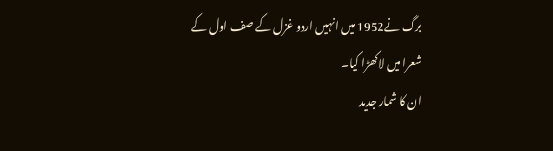برگ نے1952 میں انہیں اردو غزل کے صف اول کے شعرا میں لاکھڑا کیا۔
ان کا شمار جدید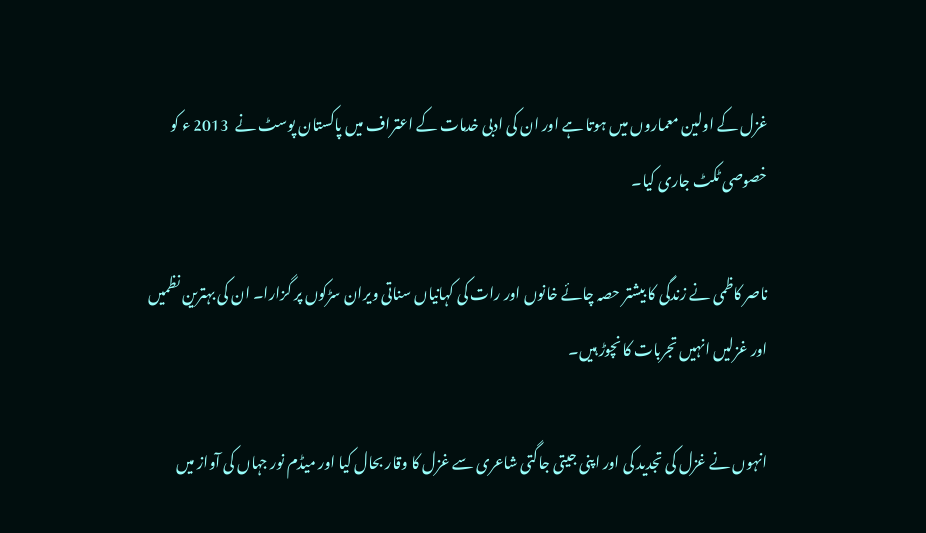غزل کے اولین معماروں میں ہوتا ہے اور ان کی ادبی خدمات کے اعتراف میں پاکستان پوسٹ نے  2013 ء کو خصوصی ٹکٹ جاری کیا۔

ناصر کاظمی نے زندگی کا بیشتر حصہ چائے خانوں اور رات کی کہانیاں سناتی ویران سڑکوں پر گزارا۔ ان کی بہترین نظمیں اور غزلیں انہیں تجربات کا نچوڑ ہیں۔

انہوں نے غزل کی تجدید کی اور اپنی جیتی جاگتی شاعری سے غزل کا وقار بحال کیا اور میڈم نور جہاں کی آواز میں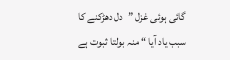گائی ہوئی غزل ”دل دھڑکنے کا سبب یاد آیا “ منہ بولتا ثبوت ہے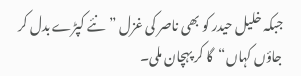جبکہ خلیل حیدر کو بھی ناصر کی غزل ”نئے کپڑے بدل کر جاؤں کہاں“  گا کر پہچان ملی۔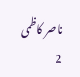ناصر کاظمی 2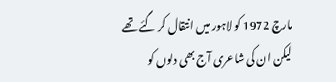مارچ 1972 کو لاہور میں انتقال کر گئے تھے  لیکن ان کی شاعری آج بھی دلوں کو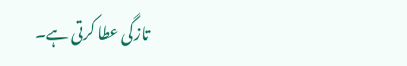تازگی عطا کرتی ہے۔